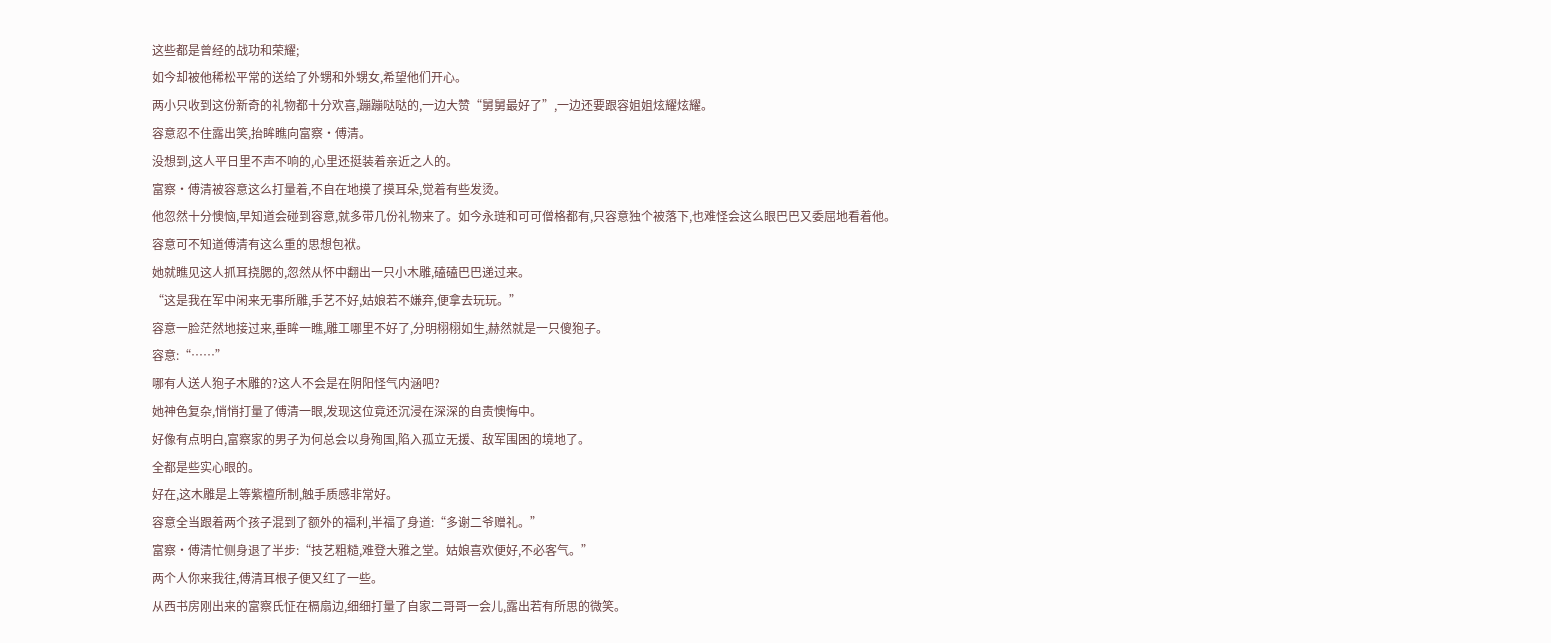这些都是曾经的战功和荣耀;
如今却被他稀松平常的送给了外甥和外甥女,希望他们开心。
两小只收到这份新奇的礼物都十分欢喜,蹦蹦哒哒的,一边大赞“舅舅最好了”,一边还要跟容姐姐炫耀炫耀。
容意忍不住露出笑,抬眸瞧向富察·傅清。
没想到,这人平日里不声不响的,心里还挺装着亲近之人的。
富察·傅清被容意这么打量着,不自在地摸了摸耳朵,觉着有些发烫。
他忽然十分懊恼,早知道会碰到容意,就多带几份礼物来了。如今永琏和可可僧格都有,只容意独个被落下,也难怪会这么眼巴巴又委屈地看着他。
容意可不知道傅清有这么重的思想包袱。
她就瞧见这人抓耳挠腮的,忽然从怀中翻出一只小木雕,磕磕巴巴递过来。
“这是我在军中闲来无事所雕,手艺不好,姑娘若不嫌弃,便拿去玩玩。”
容意一脸茫然地接过来,垂眸一瞧,雕工哪里不好了,分明栩栩如生,赫然就是一只傻狍子。
容意:“……”
哪有人送人狍子木雕的?这人不会是在阴阳怪气内涵吧?
她神色复杂,悄悄打量了傅清一眼,发现这位竟还沉浸在深深的自责懊悔中。
好像有点明白,富察家的男子为何总会以身殉国,陷入孤立无援、敌军围困的境地了。
全都是些实心眼的。
好在,这木雕是上等紫檀所制,触手质感非常好。
容意全当跟着两个孩子混到了额外的福利,半福了身道:“多谢二爷赠礼。”
富察·傅清忙侧身退了半步:“技艺粗糙,难登大雅之堂。姑娘喜欢便好,不必客气。”
两个人你来我往,傅清耳根子便又红了一些。
从西书房刚出来的富察氏怔在槅扇边,细细打量了自家二哥哥一会儿,露出若有所思的微笑。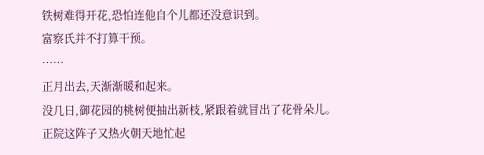铁树难得开花,恐怕连他自个儿都还没意识到。
富察氏并不打算干预。
……
正月出去,天渐渐暖和起来。
没几日,御花园的桃树便抽出新枝,紧跟着就冒出了花骨朵儿。
正院这阵子又热火朝天地忙起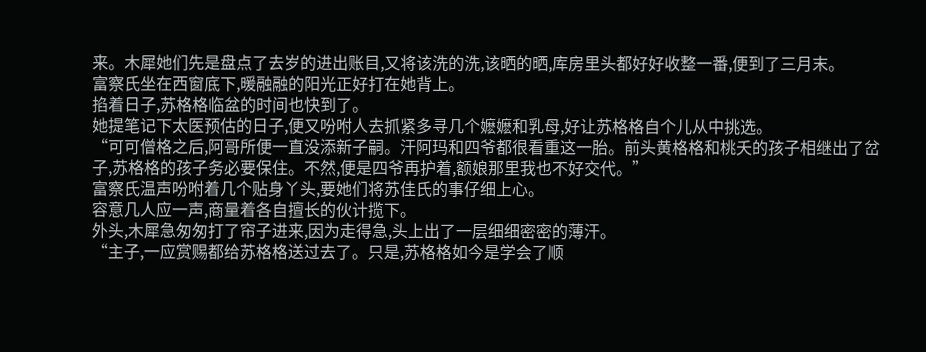来。木犀她们先是盘点了去岁的进出账目,又将该洗的洗,该晒的晒,库房里头都好好收整一番,便到了三月末。
富察氏坐在西窗底下,暖融融的阳光正好打在她背上。
掐着日子,苏格格临盆的时间也快到了。
她提笔记下太医预估的日子,便又吩咐人去抓紧多寻几个嬷嬷和乳母,好让苏格格自个儿从中挑选。
“可可僧格之后,阿哥所便一直没添新子嗣。汗阿玛和四爷都很看重这一胎。前头黄格格和桃夭的孩子相继出了岔子,苏格格的孩子务必要保住。不然,便是四爷再护着,额娘那里我也不好交代。”
富察氏温声吩咐着几个贴身丫头,要她们将苏佳氏的事仔细上心。
容意几人应一声,商量着各自擅长的伙计揽下。
外头,木犀急匆匆打了帘子进来,因为走得急,头上出了一层细细密密的薄汗。
“主子,一应赏赐都给苏格格送过去了。只是,苏格格如今是学会了顺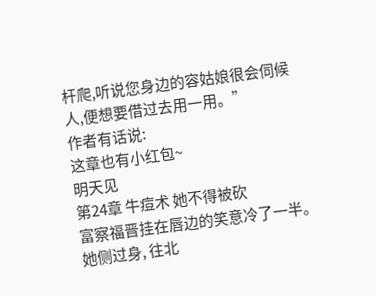杆爬,听说您身边的容姑娘很会伺候人,便想要借过去用一用。”
作者有话说:
这章也有小红包~
明天见
第24章 牛痘术 她不得被砍
富察福晋挂在唇边的笑意冷了一半。
她侧过身, 往北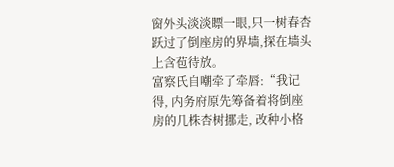窗外头淡淡瞟一眼,只一树春杏跃过了倒座房的界墙,探在墙头上含苞待放。
富察氏自嘲牵了牵唇:“我记得, 内务府原先筹备着将倒座房的几株杏树挪走, 改种小格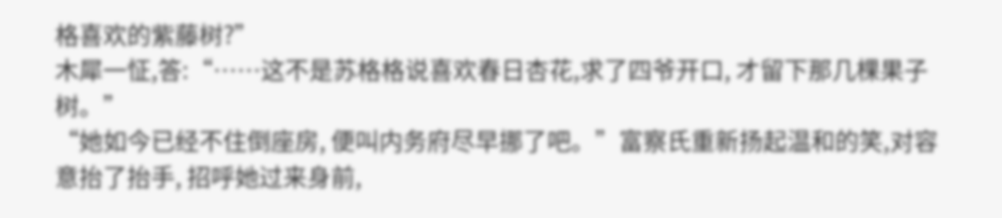格喜欢的紫藤树?”
木犀一怔,答:“……这不是苏格格说喜欢春日杏花,求了四爷开口, 才留下那几棵果子树。”
“她如今已经不住倒座房, 便叫内务府尽早挪了吧。”富察氏重新扬起温和的笑,对容意抬了抬手, 招呼她过来身前,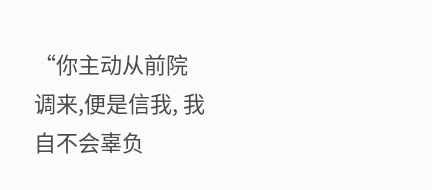“你主动从前院调来,便是信我, 我自不会辜负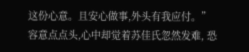这份心意。且安心做事,外头有我应付。”
容意点点头,心中却觉着苏佳氏忽然发难, 恐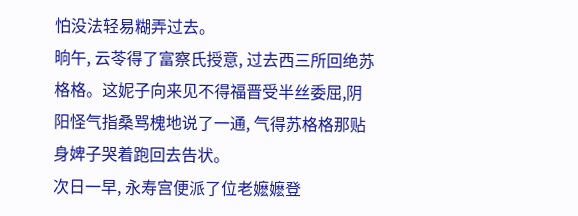怕没法轻易糊弄过去。
晌午, 云苓得了富察氏授意, 过去西三所回绝苏格格。这妮子向来见不得福晋受半丝委屈,阴阳怪气指桑骂槐地说了一通, 气得苏格格那贴身婢子哭着跑回去告状。
次日一早, 永寿宫便派了位老嬷嬷登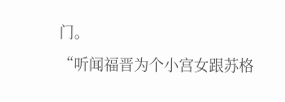门。
“听闻福晋为个小宫女跟苏格